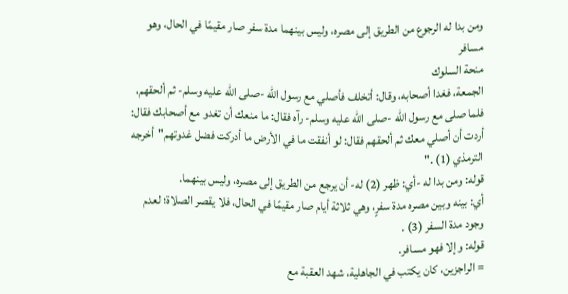ومن بدا له الرجوع من الطريق إلى مصره، وليس بينهما مدة سفر صار مقيمًا في الحال، وهو مسافر
منحة السلوك
الجمعة، فغدا أصحابه، وقال: أتخلف فأصلي مع رسول الله -صلى الله عليه وسلم- ثم ألحقهم، فلما صلى مع رسول الله -صلى الله عليه وسلم- رآه فقال: ما منعك أن تغدو مع أصحابك فقال: أردت أن أصلي معك ثم ألحقهم فقال: لو أنفقت ما في الأرض ما أدركت فضل غدوتهم"أخرجه الترمذي (1) ."
قوله: ومن بدا له -أي: ظهر (2) له- أن يرجع من الطريق إلى مصره، وليس بينهما.
أي: بينه وبين مصره مدة سفرٍ، وهي ثلاثة أيام صار مقيمًا في الحال، فلا يقصر الصلاة؛ لعدم وجود مدة السفر (3) .
قوله: وإلا فهو مسافر.
= الراجزين، كان يكتب في الجاهلية، شهد العقبة مع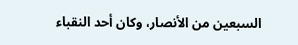السبعين من الأنصار، وكان أحد النقباء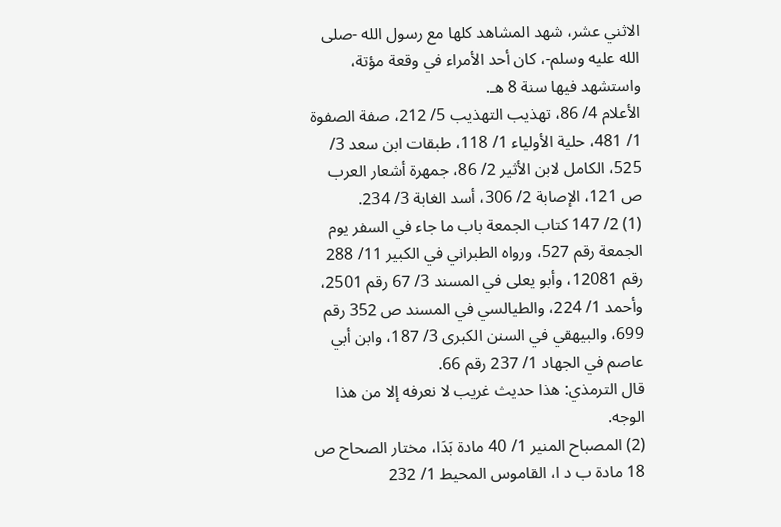الاثني عشر، شهد المشاهد كلها مع رسول الله -صلى الله عليه وسلم-، كان أحد الأمراء في وقعة مؤتة، واستشهد فيها سنة 8 هـ.
الأعلام 4/ 86، تهذيب التهذيب 5/ 212، صفة الصفوة 1/ 481، حلية الأولياء 1/ 118، طبقات ابن سعد 3/ 525، الكامل لابن الأثير 2/ 86، جمهرة أشعار العرب ص 121، الإصابة 2/ 306، أسد الغابة 3/ 234.
(1) 2/ 147 كتاب الجمعة باب ما جاء في السفر يوم الجمعة رقم 527، ورواه الطبراني في الكبير 11/ 288 رقم 12081، وأبو يعلى في المسند 3/ 67 رقم 2501، وأحمد 1/ 224، والطيالسي في المسند ص 352 رقم 699، والبيهقي في السنن الكبرى 3/ 187، وابن أبي عاصم في الجهاد 1/ 237 رقم 66.
قال الترمذي: هذا حديث غريب لا نعرفه إلا من هذا الوجه.
(2) المصباح المنير 1/ 40 مادة بَدَا، مختار الصحاح ص 18 مادة ب د ا، القاموس المحيط 1/ 232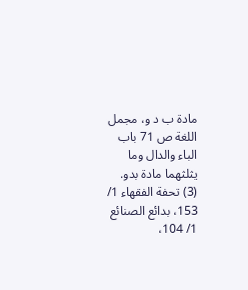مادة ب د و، مجمل اللغة ص 71 باب الباء والدال وما يثلثهما مادة بدو.
(3) تحفة الفقهاء 1/ 153، بدائع الصنائع 1/ 104،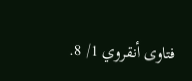فتاوى أنقروي 1/ 8.